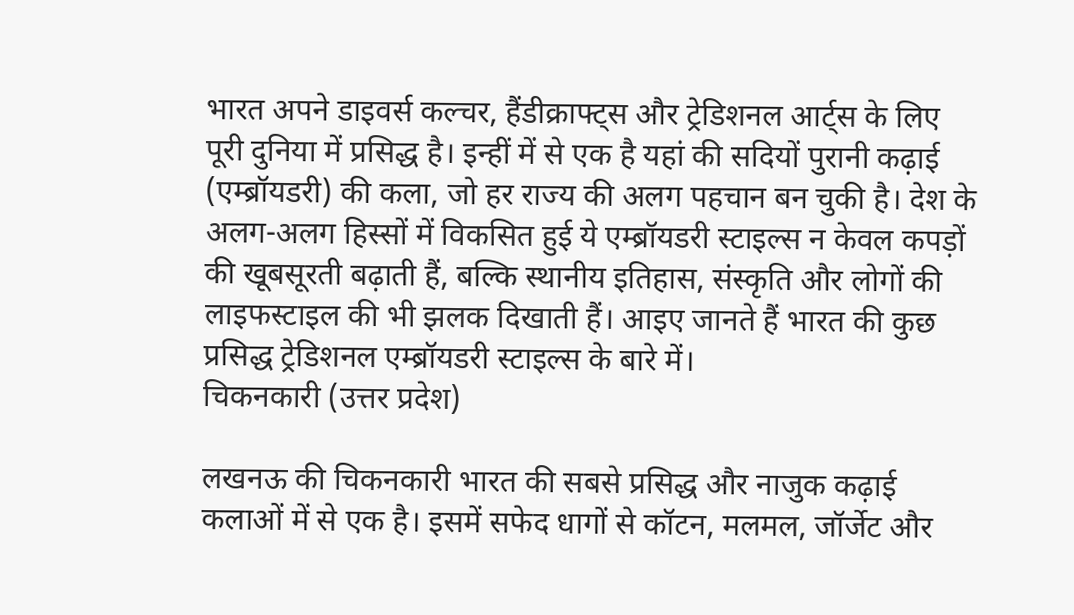भारत अपने डाइवर्स कल्चर, हैंडीक्राफ्ट्स और ट्रेडिशनल आर्ट्स के लिए पूरी दुनिया में प्रसिद्ध है। इन्हीं में से एक है यहां की सदियों पुरानी कढ़ाई (एम्ब्रॉयडरी) की कला, जो हर राज्य की अलग पहचान बन चुकी है। देश के अलग-अलग हिस्सों में विकसित हुई ये एम्ब्रॉयडरी स्टाइल्स न केवल कपड़ों की खूबसूरती बढ़ाती हैं, बल्कि स्थानीय इतिहास, संस्कृति और लोगों की लाइफस्टाइल की भी झलक दिखाती हैं। आइए जानते हैं भारत की कुछ प्रसिद्ध ट्रेडिशनल एम्ब्रॉयडरी स्टाइल्स के बारे में।
चिकनकारी (उत्तर प्रदेश)

लखनऊ की चिकनकारी भारत की सबसे प्रसिद्ध और नाजुक कढ़ाई कलाओं में से एक है। इसमें सफेद धागों से कॉटन, मलमल, जॉर्जेट और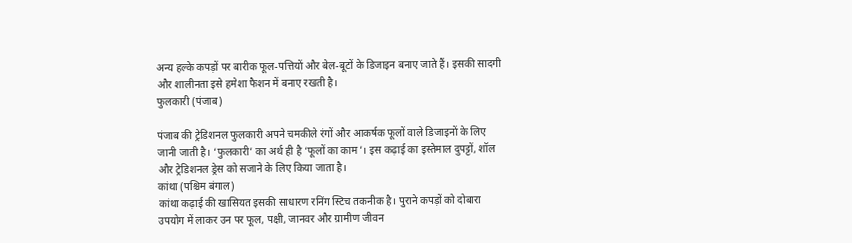अन्य हल्के कपड़ों पर बारीक फूल-पत्तियों और बेल-बूटों के डिजाइन बनाए जाते हैं। इसकी सादगी और शालीनता इसे हमेशा फैशन में बनाए रखती है।
फुलकारी (पंजाब)

पंजाब की ट्रेडिशनल फुलकारी अपने चमकीले रंगों और आकर्षक फूलों वाले डिजाइनों के लिए जानी जाती है। ‘फुलकारी’ का अर्थ ही है ‘फूलों का काम’। इस कढ़ाई का इस्तेमाल दुपट्टों, शॉल और ट्रेडिशनल ड्रेस को सजाने के लिए किया जाता है।
कांथा (पश्चिम बंगाल)
कांथा कढ़ाई की खासियत इसकी साधारण रनिंग स्टिच तकनीक है। पुराने कपड़ों को दोबारा उपयोग में लाकर उन पर फूल, पक्षी, जानवर और ग्रामीण जीवन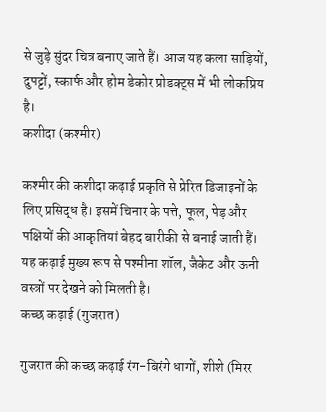से जुड़े सुंदर चित्र बनाए जाते हैं। आज यह कला साड़ियों, दुपट्टों, स्कार्फ और होम डेकोर प्रोडक्ट्स में भी लोकप्रिय है।
कशीदा (कश्मीर)

कश्मीर की कशीदा कढ़ाई प्रकृति से प्रेरित डिजाइनों के लिए प्रसिद्ध है। इसमें चिनार के पत्ते, फूल, पेड़ और पक्षियों की आकृतियां बेहद बारीकी से बनाई जाती हैं। यह कढ़ाई मुख्य रूप से पश्मीना शॉल, जैकेट और ऊनी वस्त्रों पर देखने को मिलती है।
कच्छ कढ़ाई (गुजरात)

गुजरात की कच्छ कढ़ाई रंग-बिरंगे धागों, शीशे (मिरर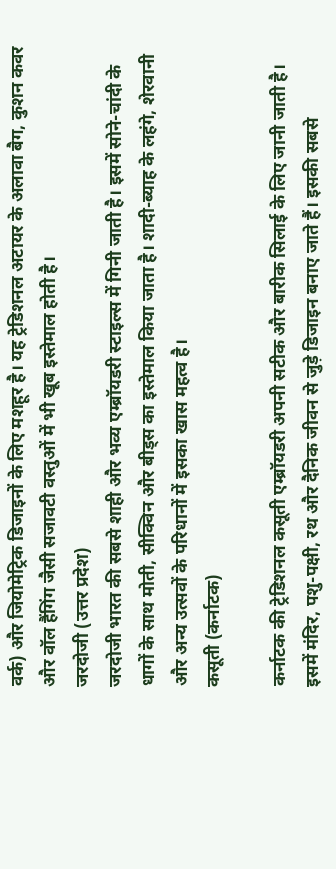वर्क) और जियोमेट्रिक डिजाइनों के लिए मशहूर है। यह ट्रेडिशनल अटायर के अलावा बैग, कुशन कवर और वॉल हैंगिंग जैसी सजावटी वस्तुओं में भी खूब इस्तेमाल होती है।
जरदोजी (उत्तर प्रदेश)
जरदोजी भारत की सबसे शाही और भव्य एम्ब्रॉयडरी स्टाइल्स में गिनी जाती है। इसमें सोने-चांदी के धागों के साथ मोती, सीक्विन और बीड्स का इस्तेमाल किया जाता है। शादी-ब्याह के लहंगे, शेरवानी और अन्य उत्सवों के परिधानों में इसका खास महत्व है।
कसूती (कर्नाटक)

कर्नाटक की ट्रेडिशनल कसूती एम्ब्रॉयडरी अपनी सटीक और बारीक सिलाई के लिए जानी जाती है। इसमें मंदिर, पशु-पक्षी, रथ और दैनिक जीवन से जुड़े डिजाइन बनाए जाते हैं। इसकी सबसे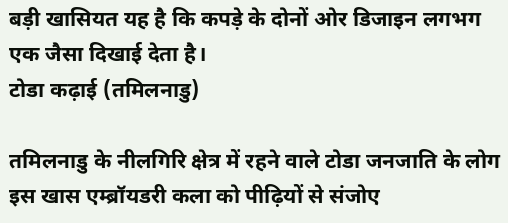बड़ी खासियत यह है कि कपड़े के दोनों ओर डिजाइन लगभग एक जैसा दिखाई देता है।
टोडा कढ़ाई (तमिलनाडु)

तमिलनाडु के नीलगिरि क्षेत्र में रहने वाले टोडा जनजाति के लोग इस खास एम्ब्रॉयडरी कला को पीढ़ियों से संजोए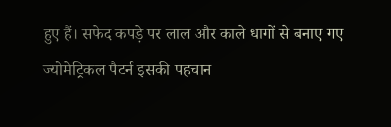हुए हैं। सफेद कपड़े पर लाल और काले धागों से बनाए गए ज्योमेट्रिकल पैटर्न इसकी पहचान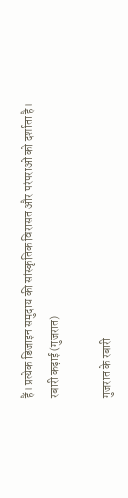हैं। प्रत्येक डिजाइन समुदाय की सांस्कृतिक विरासत और परंपराओं को दर्शाता है।
रबारी कढ़ाई (गुजरात)

गुजरात के रबारी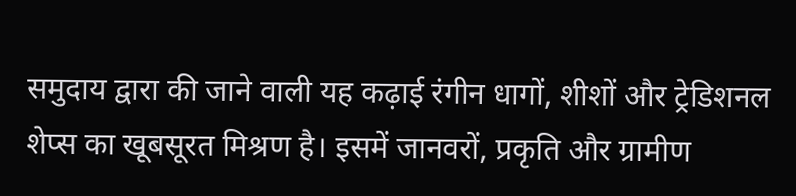समुदाय द्वारा की जाने वाली यह कढ़ाई रंगीन धागों, शीशों और ट्रेडिशनल शेप्स का खूबसूरत मिश्रण है। इसमें जानवरों, प्रकृति और ग्रामीण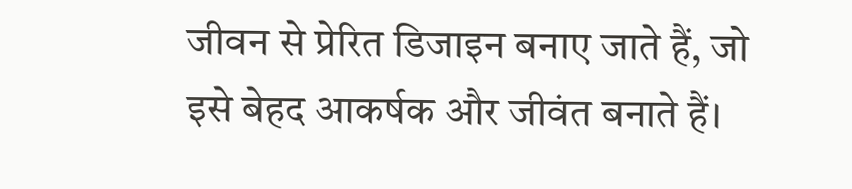जीवन से प्रेरित डिजाइन बनाए जाते हैं, जो इसे बेहद आकर्षक और जीवंत बनाते हैं।